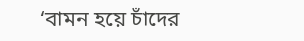‘বামন হয়ে চাঁদের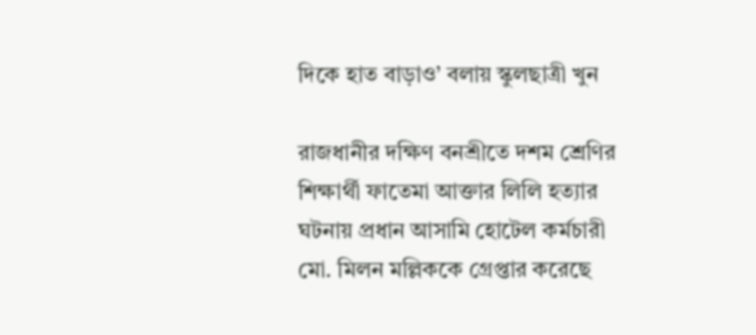দিকে হাত বাড়াও’ বলায় স্কুলছাত্রী খুন

রাজধানীর দক্ষিণ বনশ্রীতে দশম শ্রেণির শিক্ষার্থী ফাতেমা আক্তার লিলি হত্যার ঘটনায় প্রধান আসামি হোটেল কর্মচারী মো. মিলন মল্লিককে গ্রেপ্তার করেছে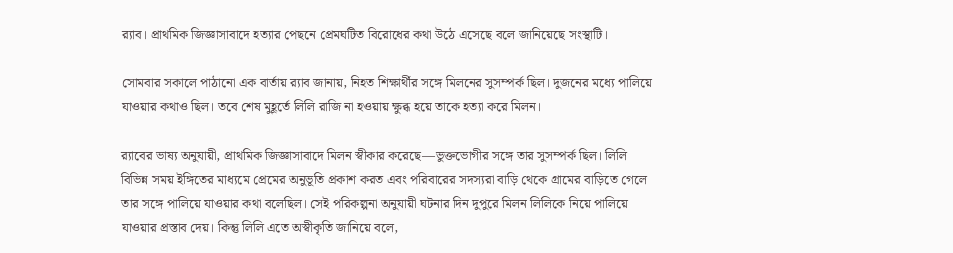র‍্যাব। প্রাথমিক জিজ্ঞাসাবাদে হত্যার পেছনে প্রেমঘটিত বিরোধের কথা উঠে এসেছে বলে জানিয়েছে সংস্থাটি।

সোমবার সকালে পাঠানো এক বার্তায় র‍্যাব জানায়, নিহত শিক্ষার্থীর সঙ্গে মিলনের সুসম্পর্ক ছিল। দুজনের মধ্যে পালিয়ে যাওয়ার কথাও ছিল। তবে শেষ মুহূর্তে লিলি রাজি না হওয়ায় ক্ষুব্ধ হয়ে তাকে হত্যা করে মিলন।

র‍্যাবের ভাষ্য অনুযায়ী, প্রাথমিক জিজ্ঞাসাবাদে মিলন স্বীকার করেছে—ভুক্তভোগীর সঙ্গে তার সুসম্পর্ক ছিল। লিলি বিভিন্ন সময় ইঙ্গিতের মাধ্যমে প্রেমের অনুভূতি প্রকাশ করত এবং পরিবারের সদস্যরা বাড়ি থেকে গ্রামের বাড়িতে গেলে তার সঙ্গে পালিয়ে যাওয়ার কথা বলেছিল। সেই পরিকল্পনা অনুযায়ী ঘটনার দিন দুপুরে মিলন লিলিকে নিয়ে পালিয়ে যাওয়ার প্রস্তাব দেয়। কিন্তু লিলি এতে অস্বীকৃতি জানিয়ে বলে,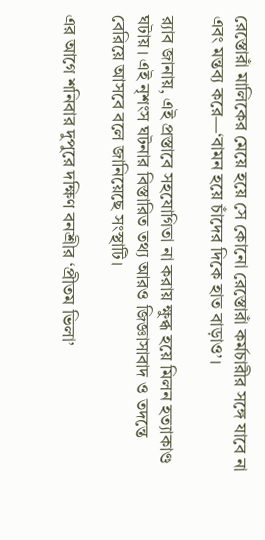রেস্তোরাঁ মালিকের মেয়ে হয়ে সে কোনো রেস্তোরাঁ কর্মচারীর সঙ্গে যাবে না এবং মন্তব্য করে—‘বামন হয়ে চাঁদের দিকে হাত বাড়াও’।

র‍্যাব জানায়, এই প্রস্তাবে সহযোগিতা না করায় ক্ষুব্ধ হয়ে মিলন হত্যাকাণ্ড ঘটায়। এই নৃশংস ঘটনার বিস্তারিত তথ্য আরও জিজ্ঞাসাবাদ ও তদন্তে বেরিয়ে আসবে বলে জানিয়েছে সংস্থাটি।

এর আগে শনিবার দুপুরে দক্ষিণ বনশ্রীর ‘প্রীতম ভিলা’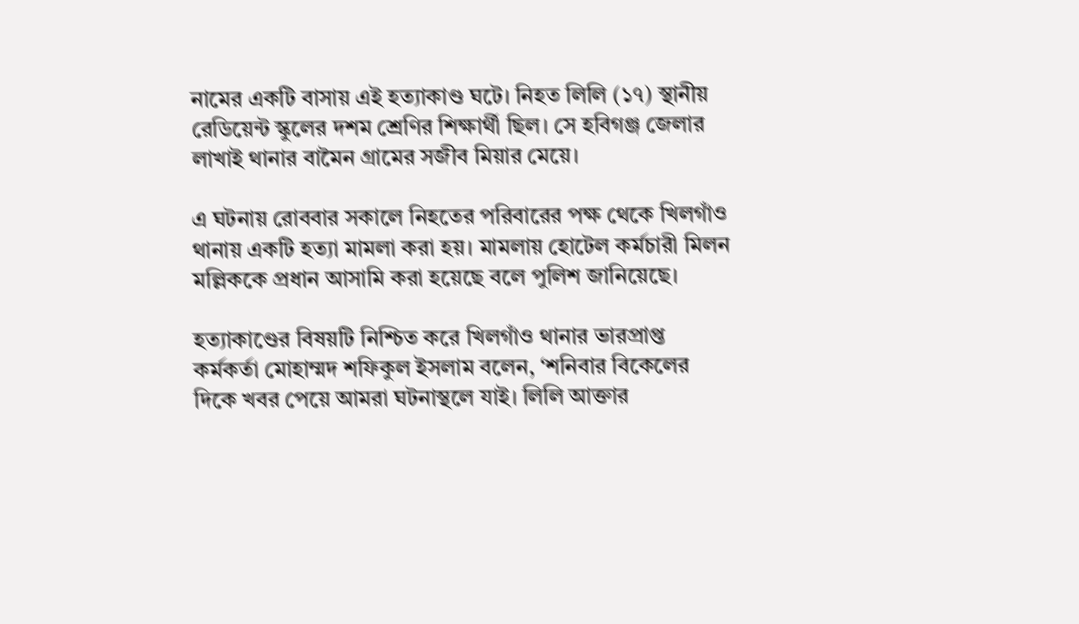নামের একটি বাসায় এই হত্যাকাণ্ড ঘটে। নিহত লিলি (১৭) স্থানীয় রেডিয়েন্ট স্কুলের দশম শ্রেণির শিক্ষার্থী ছিল। সে হবিগঞ্জ জেলার লাখাই থানার বামৈন গ্রামের সজীব মিয়ার মেয়ে।

এ ঘটনায় রোববার সকালে নিহতের পরিবারের পক্ষ থেকে খিলগাঁও থানায় একটি হত্যা মামলা করা হয়। মামলায় হোটেল কর্মচারী মিলন মল্লিককে প্রধান আসামি করা হয়েছে বলে পুলিশ জানিয়েছে।

হত্যাকাণ্ডের বিষয়টি নিশ্চিত করে খিলগাঁও থানার ভারপ্রাপ্ত কর্মকর্তা মোহাম্মদ শফিকুল ইসলাম বলেন, ‘শনিবার বিকেলের দিকে খবর পেয়ে আমরা ঘটনাস্থলে যাই। লিলি আক্তার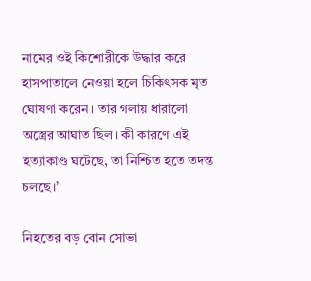নামের ওই কিশোরীকে উদ্ধার করে হাসপাতালে নেওয়া হলে চিকিৎসক মৃত ঘোষণা করেন। তার গলায় ধারালো অস্ত্রের আঘাত ছিল। কী কারণে এই হত্যাকাণ্ড ঘটেছে, তা নিশ্চিত হতে তদন্ত চলছে।’

নিহতের বড় বোন সোভা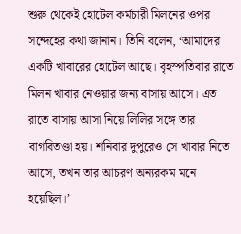শুরু থেকেই হোটেল কর্মচারী মিলনের ওপর সন্দেহের কথা জানান। তিনি বলেন, ‘আমাদের একটি খাবারের হোটেল আছে। বৃহস্পতিবার রাতে মিলন খাবার নেওয়ার জন্য বাসায় আসে। এত রাতে বাসায় আসা নিয়ে লিলির সঙ্গে তার বাগবিতণ্ডা হয়। শনিবার দুপুরেও সে খাবার নিতে আসে, তখন তার আচরণ অন্যরকম মনে হয়েছিল।’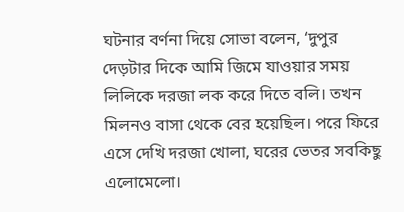ঘটনার বর্ণনা দিয়ে সোভা বলেন, ‘দুপুর দেড়টার দিকে আমি জিমে যাওয়ার সময় লিলিকে দরজা লক করে দিতে বলি। তখন মিলনও বাসা থেকে বের হয়েছিল। পরে ফিরে এসে দেখি দরজা খোলা, ঘরের ভেতর সবকিছু এলোমেলো।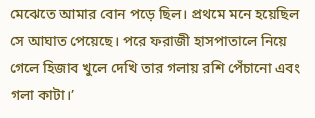মেঝেতে আমার বোন পড়ে ছিল। প্রথমে মনে হয়েছিল সে আঘাত পেয়েছে। পরে ফরাজী হাসপাতালে নিয়ে গেলে হিজাব খুলে দেখি তার গলায় রশি পেঁচানো এবং গলা কাটা।’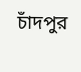চাঁদপুর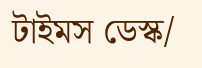টাইমস ডেস্ক/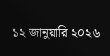১২ জানুয়ারি ২০২৬